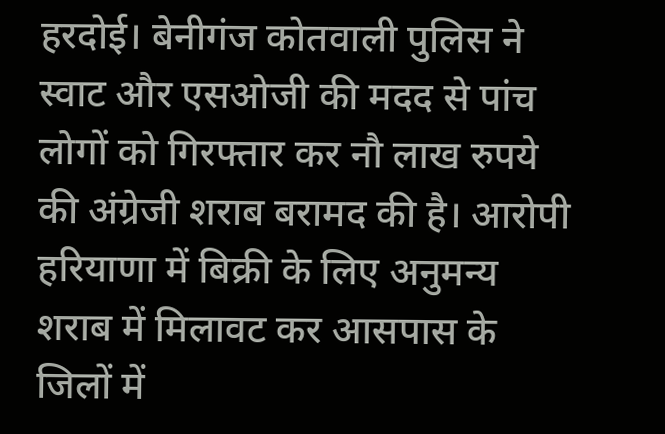हरदोई। बेनीगंज कोतवाली पुलिस ने स्वाट और एसओजी की मदद से पांच लोगों को गिरफ्तार कर नौ लाख रुपये की अंग्रेजी शराब बरामद की है। आरोपी हरियाणा में बिक्री के लिए अनुमन्य शराब में मिलावट कर आसपास के जिलों में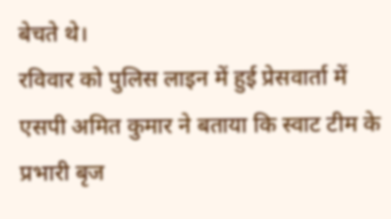बेचते थे।
रविवार को पुलिस लाइन में हुई प्रेसवार्ता में एसपी अमित कुमार ने बताया कि स्वाट टीम के प्रभारी बृज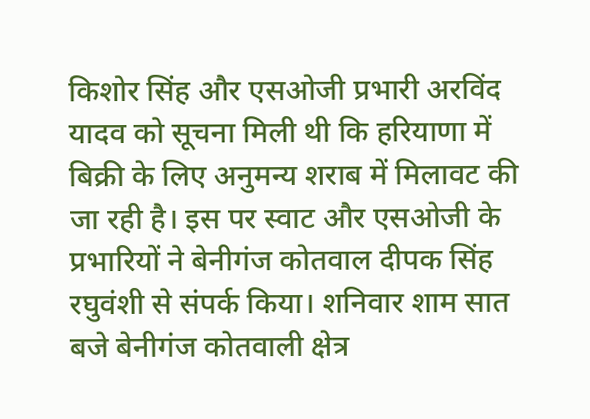किशोर सिंह और एसओजी प्रभारी अरविंद यादव को सूचना मिली थी कि हरियाणा में बिक्री के लिए अनुमन्य शराब में मिलावट की जा रही है। इस पर स्वाट और एसओजी के प्रभारियों ने बेनीगंज कोतवाल दीपक सिंह रघुवंशी से संपर्क किया। शनिवार शाम सात बजे बेनीगंज कोतवाली क्षेत्र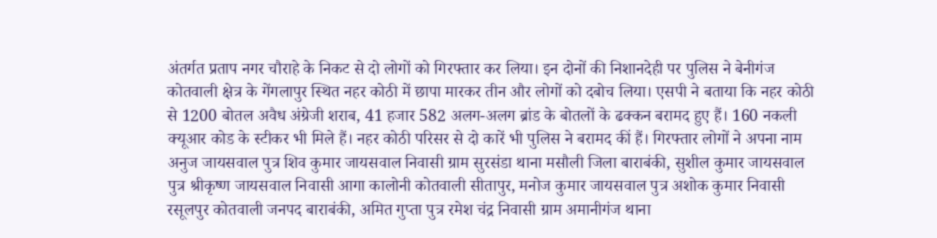अंतर्गत प्रताप नगर चौराहे के निकट से दो लोगों को गिरफ्तार कर लिया। इन दोनों की निशानदेही पर पुलिस ने बेनीगंज कोतवाली क्षेत्र के गेंगलापुर स्थित नहर कोठी में छापा मारकर तीन और लोगों को दबोच लिया। एसपी ने बताया कि नहर कोठी से 1200 बोतल अवैध अंग्रेजी शराब, 41 हजार 582 अलग-अलग ब्रांड के बोतलों के ढक्कन बरामद हुए हैं। 160 नकली क्यूआर कोड के स्टीकर भी मिले हैं। नहर कोठी परिसर से दो कारें भी पुलिस ने बरामद कीं हैं। गिरफ्तार लोगों ने अपना नाम अनुज जायसवाल पुत्र शिव कुमार जायसवाल निवासी ग्राम सुरसंडा थाना मसौली जिला बाराबंकी, सुशील कुमार जायसवाल पुत्र श्रीकृष्ण जायसवाल निवासी आगा कालोनी कोतवाली सीतापुर, मनोज कुमार जायसवाल पुत्र अशोक कुमार निवासी रसूलपुर कोतवाली जनपद बाराबंकी, अमित गुप्ता पुत्र रमेश चंद्र निवासी ग्राम अमानीगंज थाना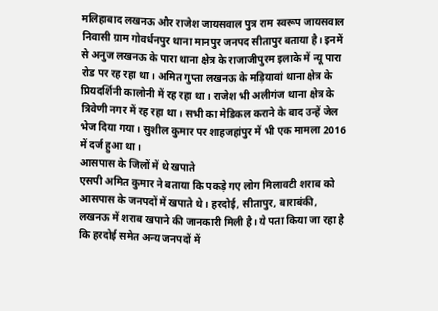मलिहाबाद लखनऊ और राजेश जायसवाल पुत्र राम स्वरूप जायसवाल निवासी ग्राम गोवर्धनपुर थाना मानपुर जनपद सीतापुर बताया है। इनमें से अनुज लखनऊ के पारा थाना क्षेत्र के राजाजीपुरम इलाके में न्यू पारा रोड पर रह रहा था। अमित गुप्ता लखनऊ के मड़ियावां थाना क्षेत्र के प्रियदर्शिनी कालोनी में रह रहा था। राजेश भी अलीगंज थाना क्षेत्र के त्रिवेणी नगर में रह रहा था। सभी का मेडिकल कराने के बाद उन्हें जेल भेज दिया गया। सुशील कुमार पर शाहजहांपुर में भी एक मामला 2016 में दर्ज हुआ था।
आसपास के जिलों में थे खपाते
एसपी अमित कुमार ने बताया कि पकड़े गए लोग मिलावटी शराब को आसपास के जनपदों में खपाते थे। हरदोई, सीतापुर, बाराबंकी, लखनऊ में शराब खपाने की जानकारी मिली है। ये पता किया जा रहा है कि हरदोई समेत अन्य जनपदों में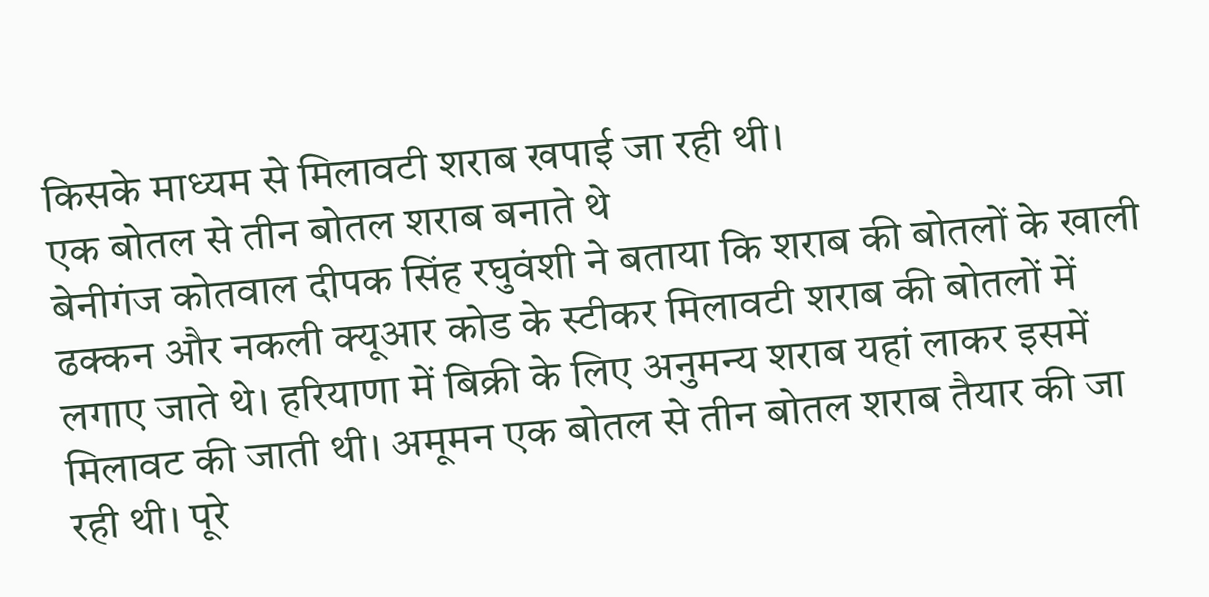किसके माध्यम से मिलावटी शराब खपाई जा रही थी।
एक बोतल से तीन बोतल शराब बनाते थे
बेनीगंज कोतवाल दीपक सिंह रघुवंशी ने बताया कि शराब की बोतलों के खाली ढक्कन और नकली क्यूआर कोड के स्टीकर मिलावटी शराब की बोतलों में लगाए जाते थे। हरियाणा में बिक्री के लिए अनुमन्य शराब यहां लाकर इसमें मिलावट की जाती थी। अमूमन एक बोतल से तीन बोतल शराब तैयार की जा रही थी। पूरे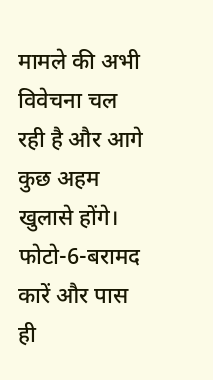मामले की अभी विवेचना चल रही है और आगे कुछ अहम खुलासे होंगे।
फोटो-6-बरामद कारें और पास ही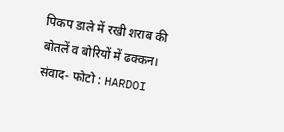पिकप डाले में रखी शराब की बोतलें व बोरियों में ढक्कन। संवाद- फोटो : HARDOI